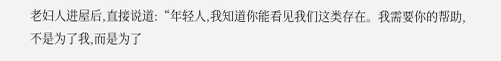老妇人进屋后,直接说道:“年轻人,我知道你能看见我们这类存在。我需要你的帮助,不是为了我,而是为了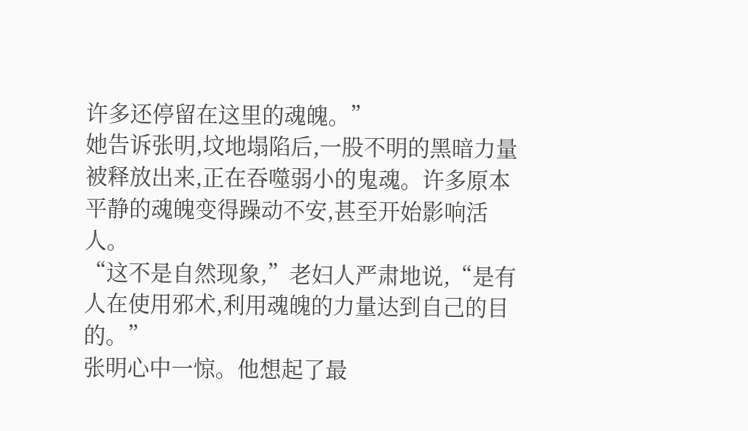许多还停留在这里的魂魄。”
她告诉张明,坟地塌陷后,一股不明的黑暗力量被释放出来,正在吞噬弱小的鬼魂。许多原本平静的魂魄变得躁动不安,甚至开始影响活人。
“这不是自然现象,”老妇人严肃地说,“是有人在使用邪术,利用魂魄的力量达到自己的目的。”
张明心中一惊。他想起了最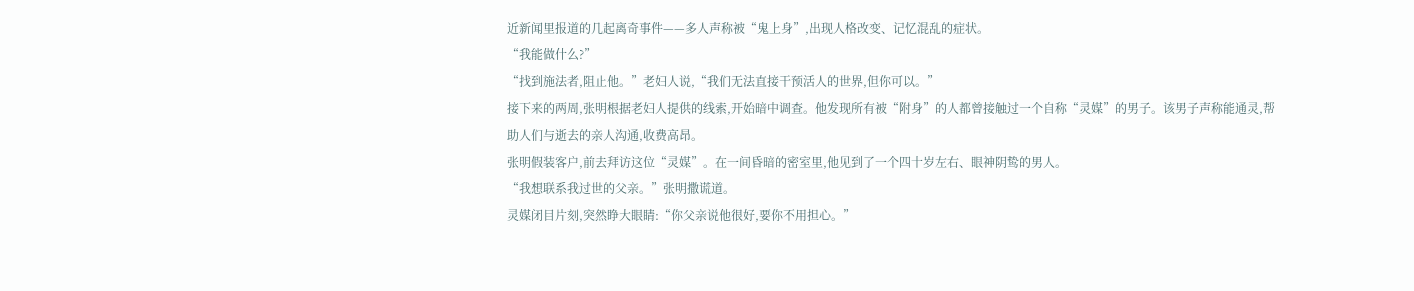近新闻里报道的几起离奇事件——多人声称被“鬼上身”,出现人格改变、记忆混乱的症状。
“我能做什么?”
“找到施法者,阻止他。”老妇人说,“我们无法直接干预活人的世界,但你可以。”
接下来的两周,张明根据老妇人提供的线索,开始暗中调查。他发现所有被“附身”的人都曾接触过一个自称“灵媒”的男子。该男子声称能通灵,帮助人们与逝去的亲人沟通,收费高昂。
张明假装客户,前去拜访这位“灵媒”。在一间昏暗的密室里,他见到了一个四十岁左右、眼神阴鸷的男人。
“我想联系我过世的父亲。”张明撒谎道。
灵媒闭目片刻,突然睁大眼睛:“你父亲说他很好,要你不用担心。”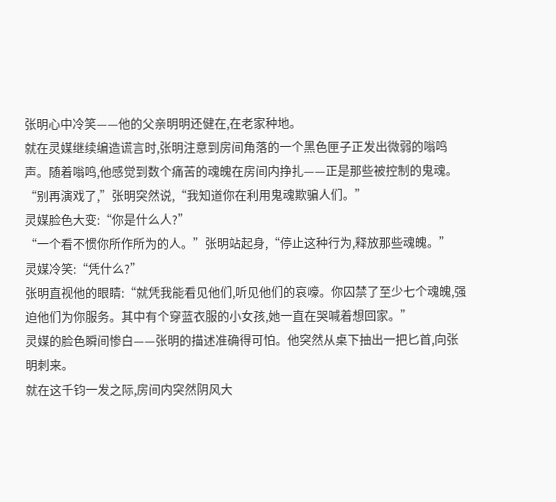张明心中冷笑——他的父亲明明还健在,在老家种地。
就在灵媒继续编造谎言时,张明注意到房间角落的一个黑色匣子正发出微弱的嗡鸣声。随着嗡鸣,他感觉到数个痛苦的魂魄在房间内挣扎——正是那些被控制的鬼魂。
“别再演戏了,”张明突然说,“我知道你在利用鬼魂欺骗人们。”
灵媒脸色大变:“你是什么人?”
“一个看不惯你所作所为的人。”张明站起身,“停止这种行为,释放那些魂魄。”
灵媒冷笑:“凭什么?”
张明直视他的眼睛:“就凭我能看见他们,听见他们的哀嚎。你囚禁了至少七个魂魄,强迫他们为你服务。其中有个穿蓝衣服的小女孩,她一直在哭喊着想回家。”
灵媒的脸色瞬间惨白——张明的描述准确得可怕。他突然从桌下抽出一把匕首,向张明刺来。
就在这千钧一发之际,房间内突然阴风大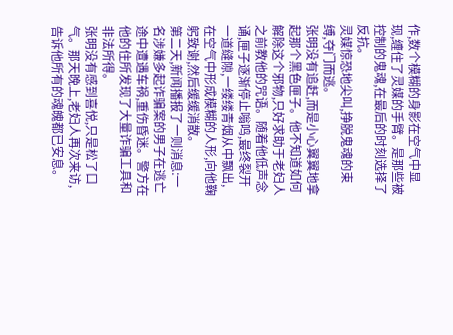作,数个模糊的身影在空气中显现,缠住了灵媒的手臂。是那些被控制的鬼魂,在最后的时刻选择了反抗。
灵媒惊恐地尖叫,挣脱鬼魂的束缚,夺门而逃。
张明没有追赶,而是小心翼翼地拿起那个黑色匣子。他不知道如何解除这个邪物,只好求助于老妇人之前教他的咒语。随着他低声念诵,匣子逐渐停止嗡鸣,最终裂开一道缝隙,一缕缕青烟从中飘出,在空气中形成模糊的人形,向他鞠躬致谢,然后缓缓消散。
第二天,新闻播报了一则消息:一名涉嫌多起诈骗案的男子在逃亡途中遭遇车祸,重伤昏迷。警方在他的住所发现了大量诈骗工具和非法所得。
张明没有感到喜悦,只是松了口气。那天晚上,老妇人再次来访,告诉他所有的魂魄都已安息。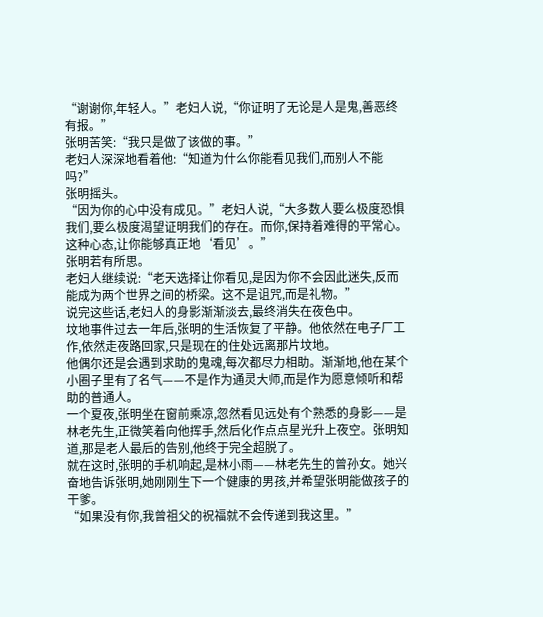“谢谢你,年轻人。”老妇人说,“你证明了无论是人是鬼,善恶终有报。”
张明苦笑:“我只是做了该做的事。”
老妇人深深地看着他:“知道为什么你能看见我们,而别人不能吗?”
张明摇头。
“因为你的心中没有成见。”老妇人说,“大多数人要么极度恐惧我们,要么极度渴望证明我们的存在。而你,保持着难得的平常心。这种心态,让你能够真正地‘看见’。”
张明若有所思。
老妇人继续说:“老天选择让你看见,是因为你不会因此迷失,反而能成为两个世界之间的桥梁。这不是诅咒,而是礼物。”
说完这些话,老妇人的身影渐渐淡去,最终消失在夜色中。
坟地事件过去一年后,张明的生活恢复了平静。他依然在电子厂工作,依然走夜路回家,只是现在的住处远离那片坟地。
他偶尔还是会遇到求助的鬼魂,每次都尽力相助。渐渐地,他在某个小圈子里有了名气——不是作为通灵大师,而是作为愿意倾听和帮助的普通人。
一个夏夜,张明坐在窗前乘凉,忽然看见远处有个熟悉的身影——是林老先生,正微笑着向他挥手,然后化作点点星光升上夜空。张明知道,那是老人最后的告别,他终于完全超脱了。
就在这时,张明的手机响起,是林小雨——林老先生的曾孙女。她兴奋地告诉张明,她刚刚生下一个健康的男孩,并希望张明能做孩子的干爹。
“如果没有你,我曾祖父的祝福就不会传递到我这里。”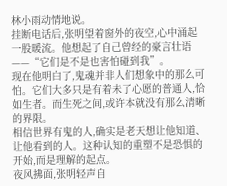林小雨动情地说。
挂断电话后,张明望着窗外的夜空,心中涌起一股暖流。他想起了自己曾经的豪言壮语——“它们是不是也害怕碰到我”。
现在他明白了,鬼魂并非人们想象中的那么可怕。它们大多只是有着未了心愿的普通人,恰如生者。而生死之间,或许本就没有那么清晰的界限。
相信世界有鬼的人,确实是老天想让他知道、让他看到的人。这种认知的重塑不是恐惧的开始,而是理解的起点。
夜风拂面,张明轻声自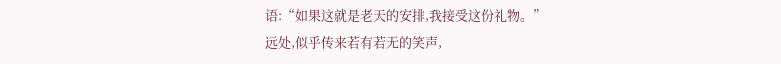语:“如果这就是老天的安排,我接受这份礼物。”
远处,似乎传来若有若无的笑声,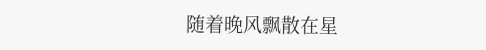随着晚风飘散在星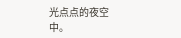光点点的夜空中。